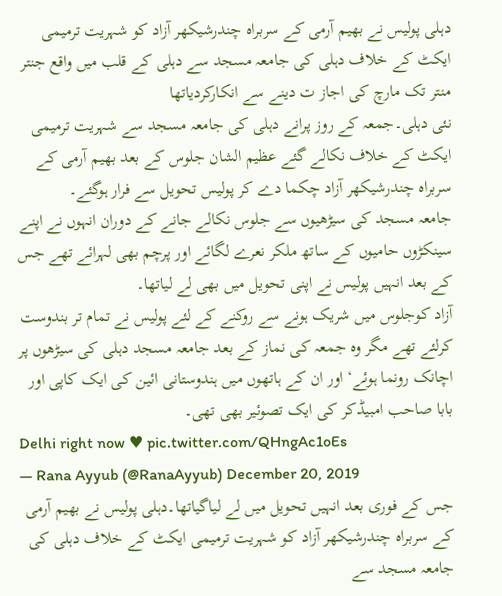دہلی پولیس نے بھیم آرمی کے سربراہ چندرشیکھر آزاد کو شہریت ترمیمی ایکٹ کے خلاف دہلی کی جامعہ مسجد سے دہلی کے قلب میں واقع جنتر منتر تک مارچ کی اجاز ت دینے سے انکارکردیاتھا
نئی دہلی۔جمعہ کے روز پرانے دہلی کی جامعہ مسجد سے شہریت ترمیمی ایکٹ کے خلاف نکالے گئے عظیم الشان جلوس کے بعد بھیم آرمی کے سربراہ چندرشیکھر آزاد چکما دے کر پولیس تحویل سے فرار ہوگئے۔
جامعہ مسجد کی سیڑھیوں سے جلوس نکالے جانے کے دوران انہوں نے اپنے سینکڑوں حامیوں کے ساتھ ملکر نعرے لگائے اور پرچم بھی لہرائے تھے جس کے بعد انہیں پولیس نے اپنی تحویل میں بھی لے لیاتھا۔
آزاد کوجلوس میں شریک ہونے سے روکنے کے لئے پولیس نے تمام تر بندوست کرلئے تھے مگر وہ جمعہ کی نماز کے بعد جامعہ مسجد دہلی کی سیڑھوں پر اچانک رونما ہوئے‘ اور ان کے ہاتھوں میں ہندوستانی ائین کی ایک کاپی اور بابا صاحب امبیڈکر کی ایک تصوئیر بھی تھی۔
Delhi right now ♥ pic.twitter.com/QHngAc1oEs
— Rana Ayyub (@RanaAyyub) December 20, 2019
جس کے فوری بعد انہیں تحویل میں لے لیاگیاتھا۔دہلی پولیس نے بھیم آرمی کے سربراہ چندرشیکھر آزاد کو شہریت ترمیمی ایکٹ کے خلاف دہلی کی جامعہ مسجد سے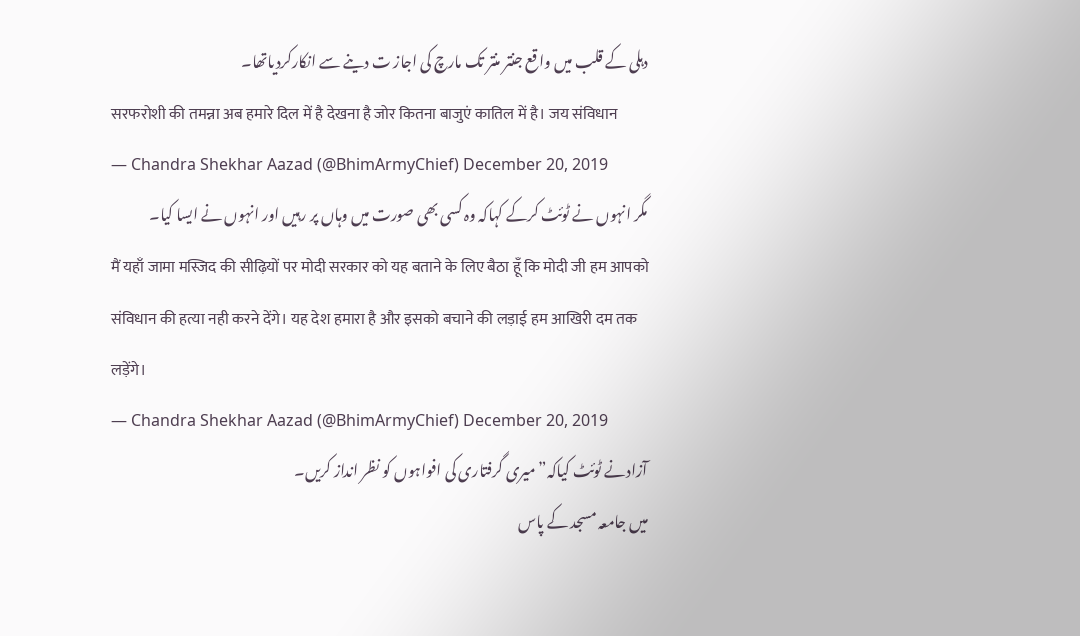دہلی کے قلب میں واقع جنتر منتر تک مارچ کی اجاز ت دینے سے انکارکردیاتھا۔
सरफरोशी की तमन्ना अब हमारे दिल में है देखना है जोर कितना बाजुएं कातिल में है। जय संविधान
— Chandra Shekhar Aazad (@BhimArmyChief) December 20, 2019
مگر انہوں نے ٹوئٹ کرکے کہاکہ وہ کسی بھی صورت میں وہاں پر رہیں اور انہوں نے ایسا کیا۔
मैं यहाँ जामा मस्जिद की सीढ़ियों पर मोदी सरकार को यह बताने के लिए बैठा हूँ कि मोदी जी हम आपको संविधान की हत्या नही करने देंगे। यह देश हमारा है और इसको बचाने की लड़ाई हम आखिरी दम तक लड़ेंगे।
— Chandra Shekhar Aazad (@BhimArmyChief) December 20, 2019
آزادنے ٹوئٹ کیاکہ”میری گرفتاری کی افواہوں کو نظر انداز کریں۔
میں جامعہ مسجد کے پاس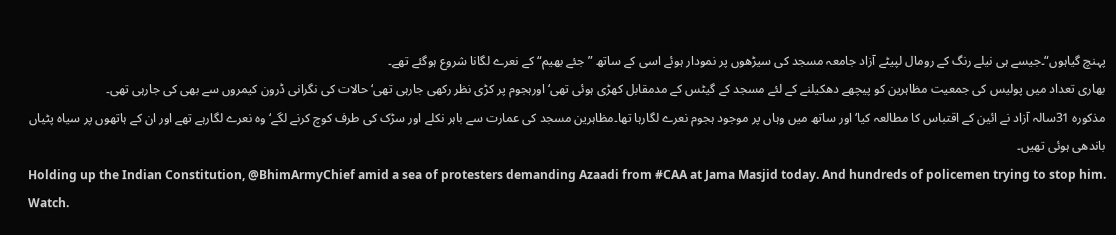پہنچ گیاہوں“۔جیسے ہی نیلے رنگ کے رومال لپیٹے آزاد جامعہ مسجد کی سیڑھوں پر نمودار ہوئے اسی کے ساتھ ”جئے بھیم“ کے نعرے لگانا شروع ہوگئے تھے۔
بھاری تعداد میں پولیس کی جمعیت مظاہرین کو پیچھے دھکیلنے کے لئے مسجد کے گیٹس کے مدمقابل کھڑی ہوئی تھی‘ اورہجوم پر کڑی نظر رکھی جارہی تھی‘ حالات کی نگرانی ڈرون کیمروں سے بھی کی جارہی تھی۔
مذکورہ 31سالہ آزاد نے ائین کے اقتباس کا مطالعہ کیا‘ اور ساتھ میں وہاں پر موجود ہجوم نعرے لگارہا تھا۔مظاہرین مسجد کی عمارت سے باہر نکلے اور سڑک کی طرف کوچ کرنے لگے‘ وہ نعرے لگارہے تھے اور ان کے ہاتھوں پر سیاہ پٹیاں باندھی ہوئی تھیں۔
Holding up the Indian Constitution, @BhimArmyChief amid a sea of protesters demanding Azaadi from #CAA at Jama Masjid today. And hundreds of policemen trying to stop him. Watch.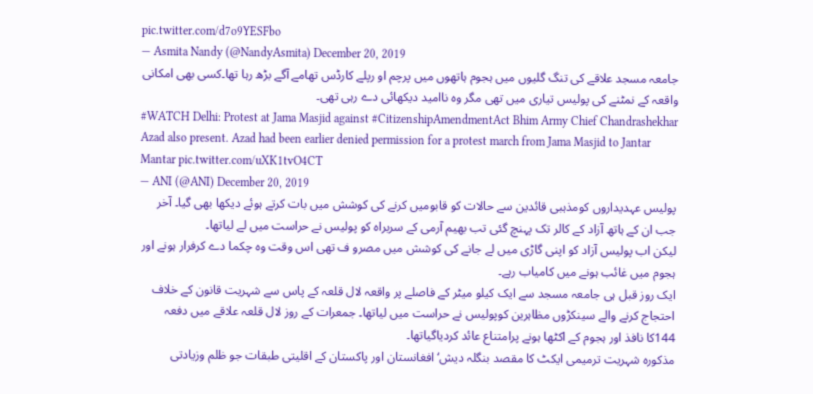pic.twitter.com/d7o9YESFbo
— Asmita Nandy (@NandyAsmita) December 20, 2019
جامعہ مسجد علاقے کی تنگ گلیوں میں ہجوم ہاتھوں میں پرچم او رپلے کارڈس تھامے آگے بڑھ رہا تھا۔کسی بھی امکانی واقعہ کے نمٹنے کی پولیس تیاری میں تھی مگر وہ ناامید دیکھائی دے رہی تھی۔
#WATCH Delhi: Protest at Jama Masjid against #CitizenshipAmendmentAct Bhim Army Chief Chandrashekhar Azad also present. Azad had been earlier denied permission for a protest march from Jama Masjid to Jantar Mantar pic.twitter.com/uXK1tvO4CT
— ANI (@ANI) December 20, 2019
پولیس عہدیداروں کومذہبی قائدین سے حالات کو قابومیں کرنے کی کوشش میں بات کرتے ہوئے دیکھا بھی گیا۔ آخر جب ان کے ہاتھ آزاد کے کالر تک پہنچ گئی تب بھیم آرمی کے سربراہ کو پولیس نے حراست میں لے لیاتھا۔
لیکن اب پولیس آزاد کو اپنی گاڑی میں لے جانے کی کوشش میں مصرو ف تھی اس وقت وہ چکما دے کرفرار ہونے اور ہجوم میں غائب ہونے میں کامیاب رہے۔
ایک روز قبل ہی جامعہ مسجد سے ایک کیلو میٹر کے فاصلے پر واقعہ لال قلعہ کے پاس سے شہریت قانون کے خلاف احتجاج کرنے والے سینکڑوں مظاہرین کوپولیس نے حراست میں لیاتھا۔ جمعرات کے روز لال قلعہ علاقے میں دفعہ 144کا نافذ اور ہجوم کے اکٹھا ہونے پرامتناع عائد کردیاگیاتھا۔
مذکورہ شہریت ترمیمی ایکٹ کا مقصد بنگلہ دیش‘ افغانستان اور پاکستان کے اقلیتی طبقات جو ظلم وزیادتی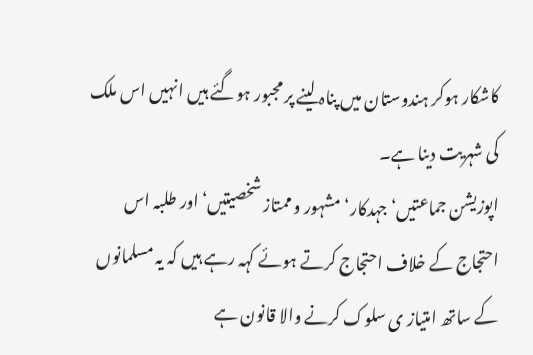کاشکار ہوکر ہندوستان میں پناہ لینے پر مجبور ہوگئے ہیں انہیں اس ملک کی شہریت دینا ہے۔
اپوزیشن جماعتیں‘ جہدکار‘ مشہور و ممتاز شخصیتیں‘ اور طلبہ اس احتجاج کے خلاف احتجاج کرتے ہوئے کہہ رہے ہیں کہ یہ مسلمانوں کے ساتھ امتیاز ی سلوک کرنے والا قانون ہے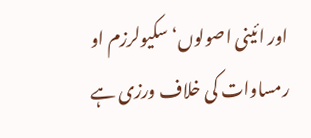اور ائینی اصولوں‘ سکیولرزم او رمساوات کی خلاف ورزی ہے